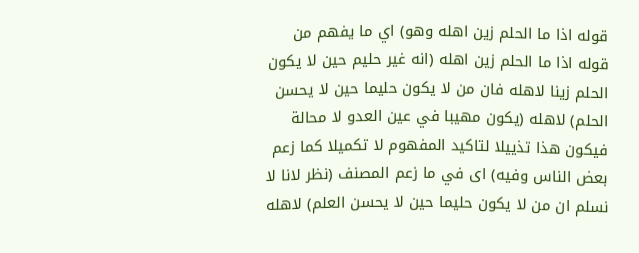قوله اذا ما الحلم زين اهله وهو) اي ما يفهم من قوله اذا ما الحلم زين اهله (انه غير حليم حين لا يكون الحلم زينا لاهله فان من لا يكون حليما حين لا يحسن الحلم) لاهله (يكون مهيبا في عين العدو لا محالة فيكون هذا تذييلا لتاكيد المفهوم لا تكميلا كما زعم بعض الناس وفيه) اى في ما زعم المصنف (نظر لانا لا نسلم ان من لا يكون حليما حين لا يحسن العلم) لاهله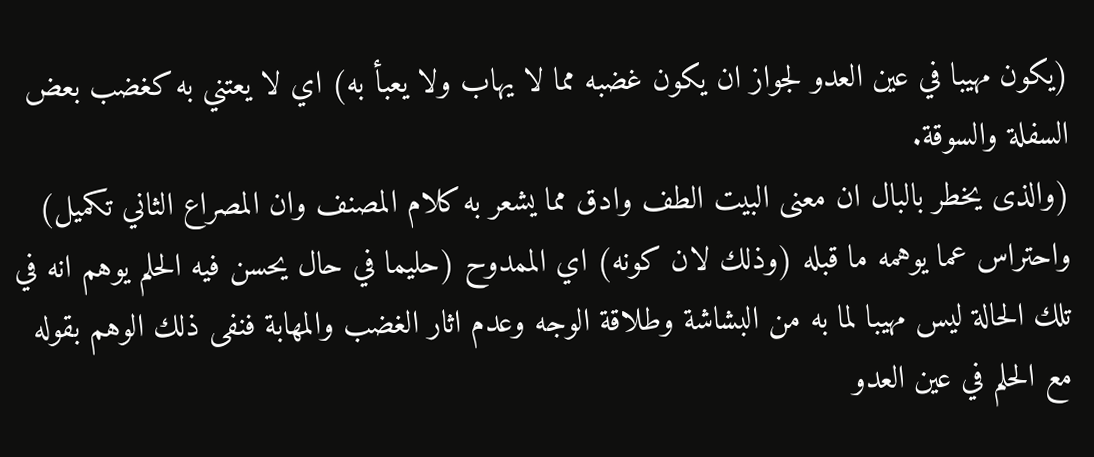(يكون مهيبا في عين العدو لجواز ان يكون غضبه مما لا يهاب ولا يعبأ به) اي لا يعتني به كغضب بعض السفلة والسوقة.
(والذى يخطر بالبال ان معنى البيت الطف وادق مما يشعر به كلام المصنف وان المصراع الثاني تكميل) واحتراس عما يوهمه ما قبله (وذلك لان كونه) اي الممدوح (حليما في حال يحسن فيه الحلم يوهم انه في تلك الحالة ليس مهيبا لما به من البشاشة وطلاقة الوجه وعدم اثار الغضب والمهابة فنفى ذلك الوهم بقوله مع الحلم في عين العدو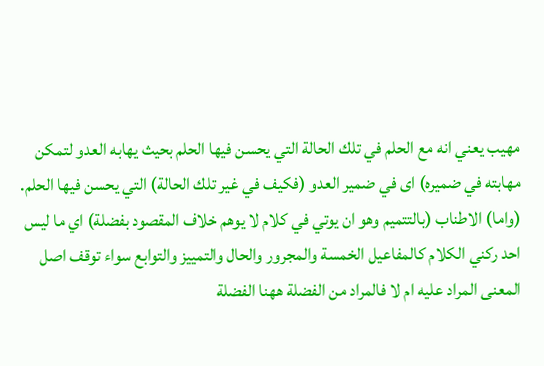مهيب يعني انه مع الحلم في تلك الحالة التي يحسن فيها الحلم بحيث يهابه العدو لتمكن مهابته في ضميره) اى في ضمير العدو (فكيف في غير تلك الحالة) التي يحسن فيها الحلم.
(واما) الاطناب (بالتتميم وهو ان يوتي في كلام لا يوهم خلاف المقصود بفضلة) اي ما ليس احد ركني الكلام كالمفاعيل الخمسة والمجرور والحال والتمييز والتوابع سواء توقف اصل المعنى المراد عليه ام لا فالمراد من الفضلة ههنا الفضلة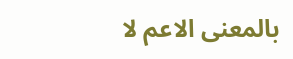بالمعنى الاعم لا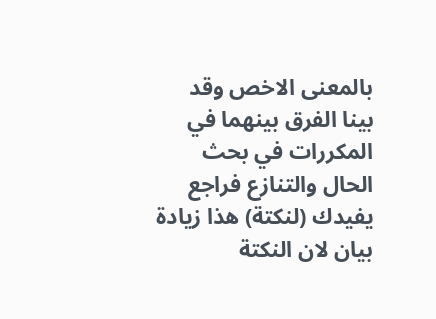بالمعنى الاخص وقد بينا الفرق بينهما في المكررات في بحث الحال والتنازع فراجع يفيدك (لنكتة) هذا زيادة بيان لان النكتة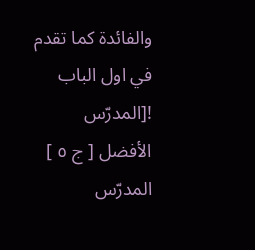والفائدة كما تقدم في اول الباب
![المدرّس الأفضل [ ج ٥ ] المدرّس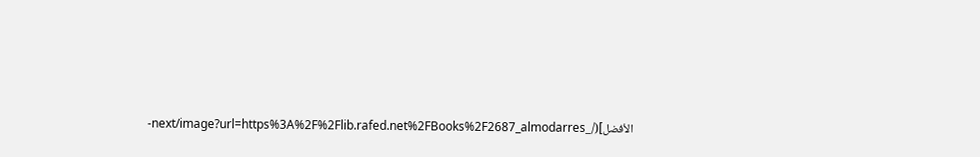الأفضل](/_next/image?url=https%3A%2F%2Flib.rafed.net%2FBooks%2F2687_almodarres-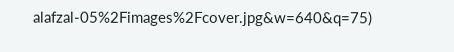alafzal-05%2Fimages%2Fcover.jpg&w=640&q=75)